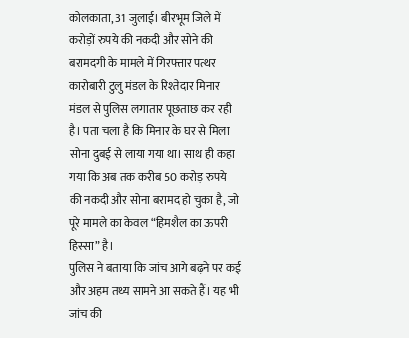कोलकाता, 31 जुलाई। बीरभूम जिले में करोड़ों रुपये की नकदी और सोने की बरामदगी के मामले में गिरफ्तार पत्थर कारोबारी टुलु मंडल के रिश्तेदार मिनार मंडल से पुलिस लगातार पूछताछ कर रही है। पता चला है कि मिनार के घर से मिला सोना दुबई से लाया गया था। साथ ही कहा गया कि अब तक करीब 50 करोड़ रुपये की नकदी और सोना बरामद हो चुका है, जो पूरे मामले का केवल “हिमशैल का ऊपरी हिस्सा” है।
पुलिस ने बताया कि जांच आगे बढ़ने पर कई और अहम तथ्य सामने आ सकते हैं। यह भी जांच की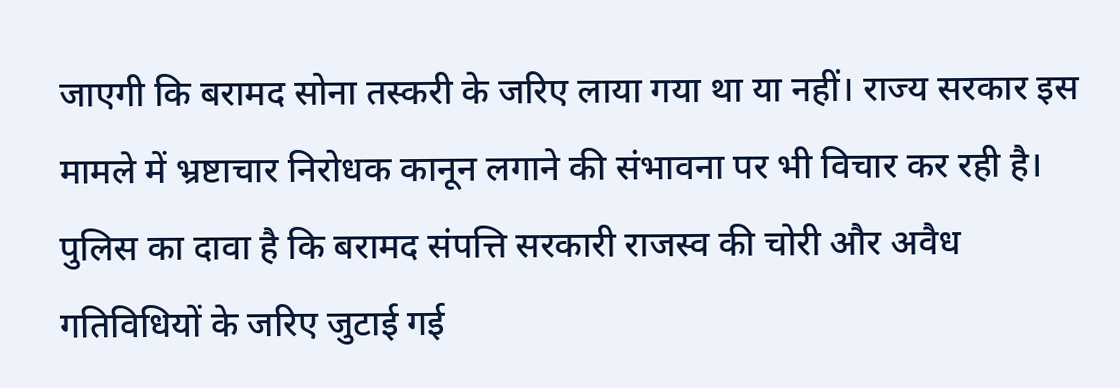जाएगी कि बरामद सोना तस्करी के जरिए लाया गया था या नहीं। राज्य सरकार इस मामले में भ्रष्टाचार निरोधक कानून लगाने की संभावना पर भी विचार कर रही है।
पुलिस का दावा है कि बरामद संपत्ति सरकारी राजस्व की चोरी और अवैध गतिविधियों के जरिए जुटाई गई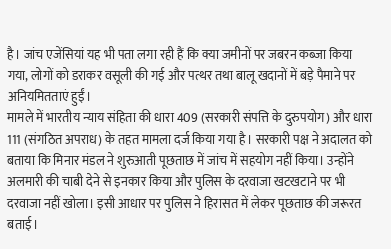है। जांच एजेंसियां यह भी पता लगा रही हैं कि क्या जमीनों पर जबरन कब्जा किया गया, लोगों को डराकर वसूली की गई और पत्थर तथा बालू खदानों में बड़े पैमाने पर अनियमितताएं हुईं।
मामले में भारतीय न्याय संहिता की धारा 409 (सरकारी संपत्ति के दुरुपयोग) और धारा 111 (संगठित अपराध) के तहत मामला दर्ज किया गया है। सरकारी पक्ष ने अदालत को बताया कि मिनार मंडल ने शुरुआती पूछताछ में जांच में सहयोग नहीं किया। उन्होंने अलमारी की चाबी देने से इनकार किया और पुलिस के दरवाजा खटखटाने पर भी दरवाजा नहीं खोला। इसी आधार पर पुलिस ने हिरासत में लेकर पूछताछ की जरूरत बताई।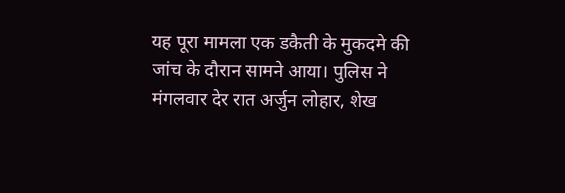यह पूरा मामला एक डकैती के मुकदमे की जांच के दौरान सामने आया। पुलिस ने मंगलवार देर रात अर्जुन लोहार, शेख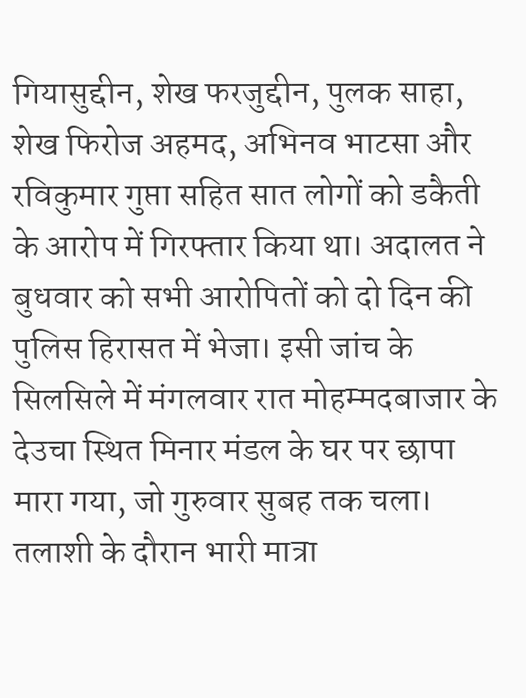गियासुद्दीन, शेख फरजुद्दीन, पुलक साहा, शेख फिरोज अहमद, अभिनव भाटसा और रविकुमार गुप्ता सहित सात लोगों को डकैती के आरोप में गिरफ्तार किया था। अदालत ने बुधवार को सभी आरोपितों को दो दिन की पुलिस हिरासत में भेजा। इसी जांच के सिलसिले में मंगलवार रात मोहम्मदबाजार के देउचा स्थित मिनार मंडल के घर पर छापा मारा गया, जो गुरुवार सुबह तक चला। तलाशी के दौरान भारी मात्रा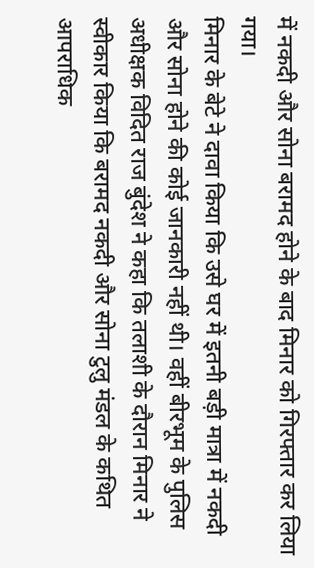में नकदी और सोना बरामद होने के बाद मिनार को गिरफ्तार कर लिया गया।
मिनार के बेटे ने दावा किया कि उसे घर में इतनी बड़ी मात्रा में नकदी और सोना होने की कोई जानकारी नहीं थी। वहीं बीरभूम के पुलिस अधीक्षक विदित राज बुंदेश ने कहा कि तलाशी के दौरान मिनार ने स्वीकार किया कि बरामद नकदी और सोना टुलु मंडल के कथित आपराधिक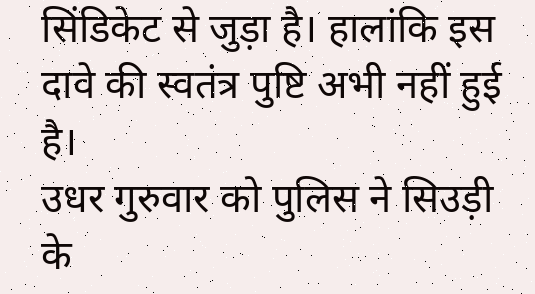सिंडिकेट से जुड़ा है। हालांकि इस दावे की स्वतंत्र पुष्टि अभी नहीं हुई है।
उधर गुरुवार को पुलिस ने सिउड़ी के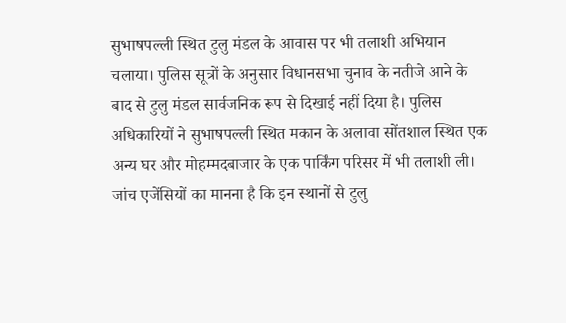सुभाषपल्ली स्थित टुलु मंडल के आवास पर भी तलाशी अभियान चलाया। पुलिस सूत्रों के अनुसार विधानसभा चुनाव के नतीजे आने के बाद से टुलु मंडल सार्वजनिक रूप से दिखाई नहीं दिया है। पुलिस अधिकारियों ने सुभाषपल्ली स्थित मकान के अलावा सोंतशाल स्थित एक अन्य घर और मोहम्मदबाजार के एक पार्किंग परिसर में भी तलाशी ली। जांच एजेंसियों का मानना है कि इन स्थानों से टुलु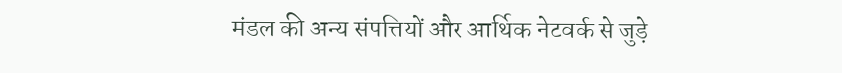मंडल की अन्य संपत्तियों और आर्थिक नेटवर्क से जुड़े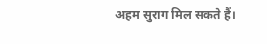अहम सुराग मिल सकते हैं।